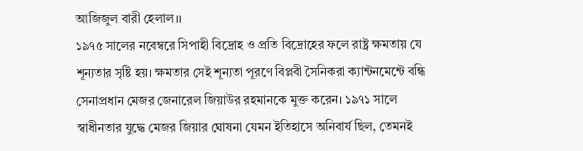আজিজুল বারী হেলাল।।
১৯৭৫ সালের নবেম্বরে সিপাহী বিদ্রোহ ও প্রতি বিদ্রোহের ফলে রাষ্ট্র ক্ষমতায় যে শূন্যতার সৃষ্টি হয়। ক্ষমতার সেই শূন্যতা পূরণে বিপ্লবী সৈনিকরা ক্যান্টনমেন্টে বন্ধি সেনাপ্রধান মেজর জেনারেল জিয়াউর রহমানকে মুক্ত করেন। ১৯৭১ সালে স্বাধীনতার যুদ্ধে মেজর জিয়ার ঘোষনা যেমন ইতিহাসে অনিবার্য ছিল, তেমনই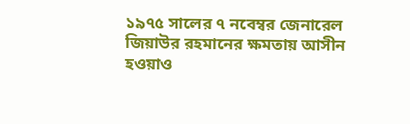১৯৭৫ সালের ৭ নবেম্বর জেনারেল জিয়াউর রহমানের ক্ষমতায় আসীন হওয়াও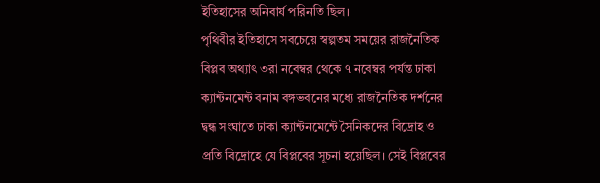ইতিহাসের অনিবার্য পরিনতি ছিল।
পৃথিবীর ইতিহাসে সবচেয়ে স্বল্পতম সময়ের রাজনৈতিক বিপ্লব অথ্যাৎ ৩রা নবেম্বর থেকে ৭ নবেম্বর পর্যন্ত ঢাকা ক্যান্টনমেন্ট বনাম বঙ্গভবনের মধ্যে রাজনৈতিক দর্শনের দ্বন্ধ সংঘাতে ঢাকা ক্যান্টনমেন্টে সৈনিকদের বিদ্রোহ ও প্রতি বিদ্রোহে যে বিপ্লবের সূচনা হয়েছিল। সেই বিপ্লবের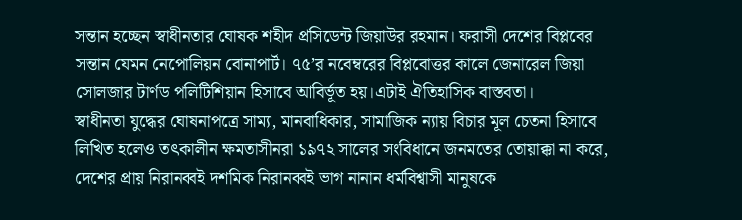সন্তান হচ্ছেন স্বাধীনতার ঘোষক শহীদ প্রসিডেন্ট জিয়াউর রহমান। ফরাসী দেশের বিপ্লবের সন্তান যেমন নেপোলিয়ন বোনাপার্ট। ৭৫’র নবেম্বরের বিপ্লবোত্তর কালে জেনারেল জিয়া সোলজার টার্ণড পলিটিশিয়ান হিসাবে আবির্ভূত হয়।এটাই ঐতিহাসিক বাস্তবতা।
স্বাধীনতা যুদ্ধের ঘোষনাপত্রে সাম্য, মানবাধিকার, সামাজিক ন্যায় বিচার মূল চেতনা হিসাবে লিখিত হলেও তৎকালীন ক্ষমতাসীনরা ১৯৭২ সালের সংবিধানে জনমতের তোয়াক্কা না করে, দেশের প্রায় নিরানব্বই দশমিক নিরানব্বই ভাগ নানান ধর্মবিশ্বাসী মানুষকে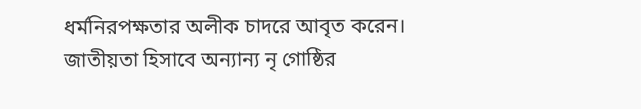ধর্মনিরপক্ষতার অলীক চাদরে আবৃত করেন। জাতীয়তা হিসাবে অন্যান্য নৃ গোষ্ঠির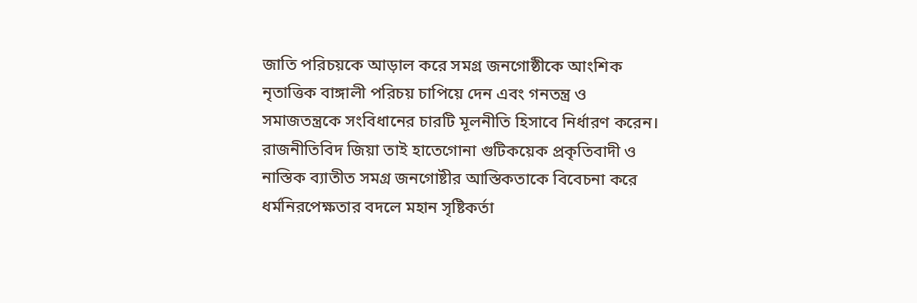জাতি পরিচয়কে আড়াল করে সমগ্র জনগোষ্ঠীকে আংশিক নৃতাত্তিক বাঙ্গালী পরিচয় চাপিয়ে দেন এবং গনতন্ত্র ও সমাজতন্ত্রকে সংবিধানের চারটি মূলনীতি হিসাবে নির্ধারণ করেন।
রাজনীতিবিদ জিয়া তাই হাতেগোনা গুটিকয়েক প্রকৃতিবাদী ও নাস্তিক ব্যাতীত সমগ্র জনগোষ্টীর আস্তিকতাকে বিবেচনা করে ধর্মনিরপেক্ষতার বদলে মহান সৃষ্টিকর্তা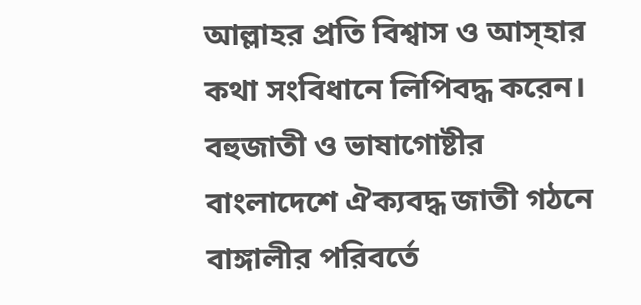আল্লাহর প্রতি বিশ্বাস ও আস্হার কথা সংবিধানে লিপিবদ্ধ করেন। বহুজাতী ও ভাষাগোষ্টীর বাংলাদেশে ঐক্যবদ্ধ জাতী গঠনে বাঙ্গালীর পরিবর্তে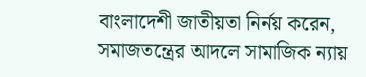বাংলাদেশী জাতীয়তা নির্নয় করেন, সমাজতন্ত্রের আদলে সামাজিক ন্যায়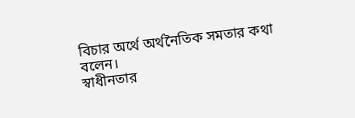বিচার অর্থে অর্থনৈতিক সমতার কথা বলেন।
স্বাধীনতার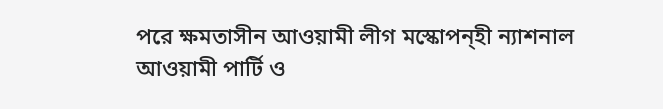পরে ক্ষমতাসীন আওয়ামী লীগ মস্কোপন্হী ন্যাশনাল আওয়ামী পার্টি ও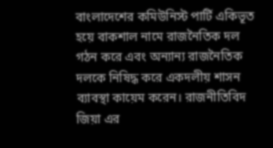বাংলাদেশের কমিউনিস্ট পার্টি একিভূত হয়ে বাকশাল নামে রাজনৈতিক দল গঠন করে এবং অন্যান্য রাজনৈতিক দলকে নিষিদ্ধ করে একদলীয় শাসন ব্যাবস্থা কায়েম করেন। রাজনীতিবিদ জিয়া এর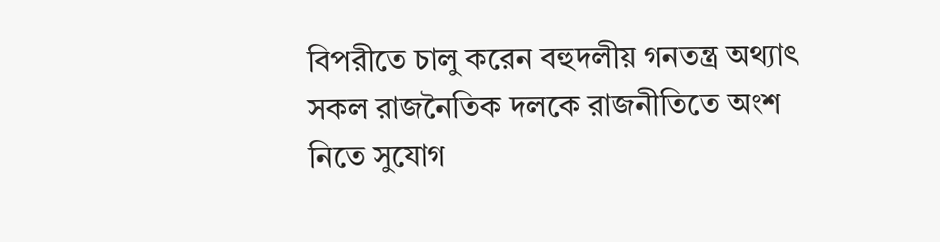বিপরীতে চালু করেন বহুদলীয় গনতন্ত্র অথ্যাৎ সকল রাজনৈতিক দলকে রাজনীতিতে অংশ নিতে সুযোগ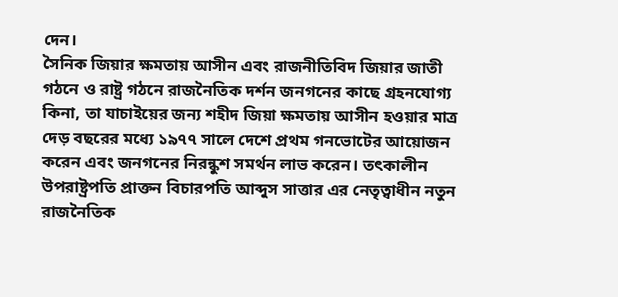দেন।
সৈনিক জিয়ার ক্ষমতায় আসীন এবং রাজনীতিবিদ জিয়ার জাতী গঠনে ও রাষ্ট্র গঠনে রাজনৈতিক দর্শন জনগনের কাছে গ্রহনযোগ্য কিনা, তা যাচাইয়ের জন্য শহীদ জিয়া ক্ষমতায় আসীন হওয়ার মাত্র দেড় বছরের মধ্যে ১৯৭৭ সালে দেশে প্রথম গনভোটের আয়োজন করেন এবং জনগনের নিরন্কুশ সমর্থন লাভ করেন। তৎকালীন উপরাষ্ট্রপতি প্রাক্তন বিচারপতি আব্দুস সাত্তার এর নেতৃত্বাধীন নতুন রাজনৈতিক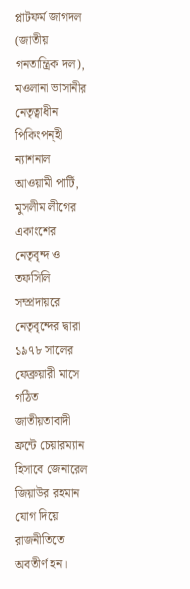প্লাটফর্ম জাগদল (জাতীয় গনতান্ত্রিক দল), মওলানা ভাসানীর নেতৃত্বাধীন পিকিংপন্হী ন্যাশনাল আওয়ামী পার্টি, মুসলীম লীগের একাংশের নেতৃবৃন্দ ও তফসিলি সম্প্রদায়রে নেতৃবৃন্দের দ্বারা ১৯৭৮ সালের ফেব্রুয়ারী মাসে গঠিত জাতীয়তাবাদী ফ্রন্টে চেয়ারম্যান হিসাবে জেনারেল জিয়াউর রহমান যোগ দিয়ে রাজনীতিতে অবতীর্ণ হন।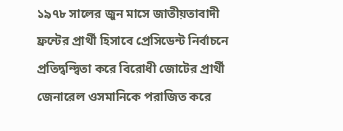১৯৭৮ সালের জুন মাসে জাতীয়তাবাদী ফ্রন্টের প্রার্থী হিসাবে প্রেসিডেন্ট নির্বাচনে প্রতিদ্বন্দ্বিতা করে বিরোধী জোটের প্রার্থী জেনারেল ওসমানিকে পরাজিত করে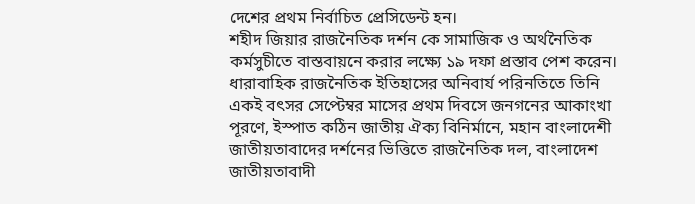দেশের প্রথম নির্বাচিত প্রেসিডেন্ট হন।
শহীদ জিয়ার রাজনৈতিক দর্শন কে সামাজিক ও অর্থনৈতিক কর্মসুচীতে বাস্তবায়নে করার লক্ষ্যে ১৯ দফা প্রস্তাব পেশ করেন। ধারাবাহিক রাজনৈতিক ইতিহাসের অনিবার্য পরিনতিতে তিনি একই বৎসর সেপ্টেম্বর মাসের প্রথম দিবসে জনগনের আকাংখা পূরণে, ইস্পাত কঠিন জাতীয় ঐক্য বিনির্মানে, মহান বাংলাদেশী জাতীয়তাবাদের দর্শনের ভিত্তিতে রাজনৈতিক দল, বাংলাদেশ জাতীয়তাবাদী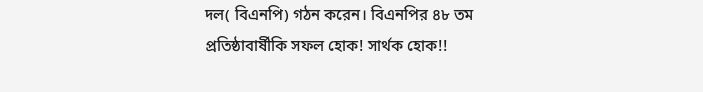দল( বিএনপি) গঠন করেন। বিএনপির ৪৮ তম প্রতিষ্ঠাবার্ষীকি সফল হোক! সার্থক হোক!!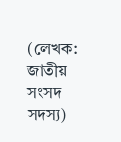(লেখক: জাতীয় সংসদ সদস্য)